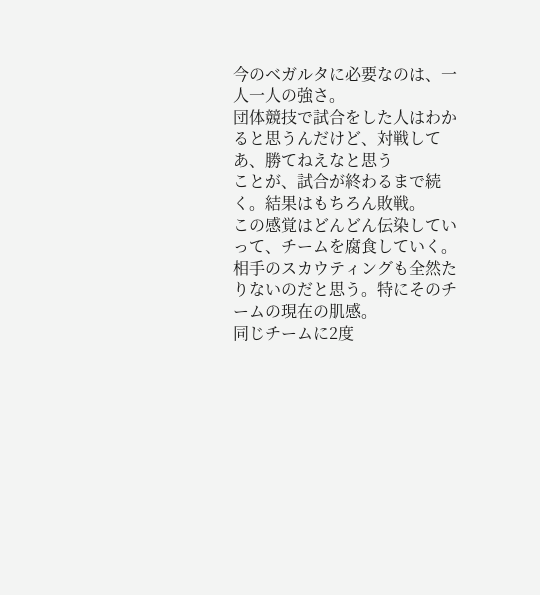今のベガルタに必要なのは、一人一人の強さ。
団体競技で試合をした人はわかると思うんだけど、対戦してあ、勝てねえなと思う
ことが、試合が終わるまで続く。結果はもちろん敗戦。
この感覚はどんどん伝染していって、チームを腐食していく。
相手のスカウティングも全然たりないのだと思う。特にそのチームの現在の肌感。
同じチームに2度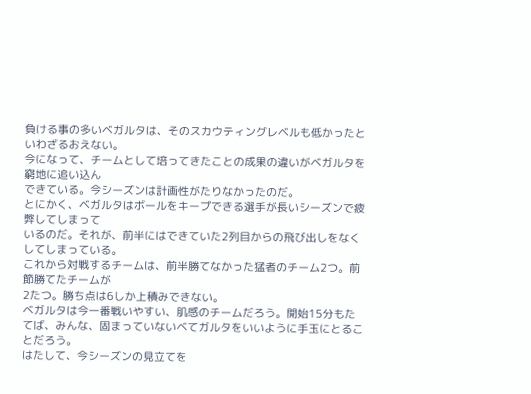負ける事の多いベガルタは、そのスカウティングレベルも低かったと
いわざるおえない。
今になって、チームとして培ってきたことの成果の違いがベガルタを窮地に追い込ん
できている。今シーズンは計画性がたりなかったのだ。
とにかく、ベガルタはボールをキープできる選手が長いシーズンで疲弊してしまって
いるのだ。それが、前半にはできていた2列目からの飛び出しをなくしてしまっている。
これから対戦するチームは、前半勝てなかった猛者のチーム2つ。前節勝てたチームが
2たつ。勝ち点は6しか上積みできない。
ベガルタは今一番戦いやすい、肌感のチームだろう。開始15分もたてば、みんな、固まっていないベてガルタをいいように手玉にとることだろう。
はたして、今シーズンの見立てを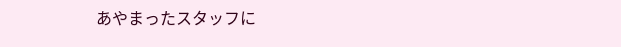あやまったスタッフに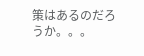策はあるのだろうか。。。